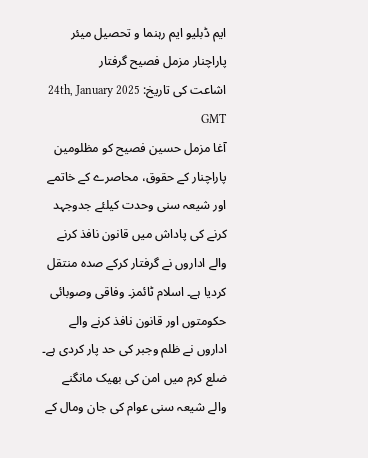ایم ڈبلیو ایم رہنما و تحصیل میئر پاراچنار مزمل فصیح گرفتار
اشاعت کی تاریخ: 24th, January 2025 GMT
آغا مزمل حسین فصیح کو مظلومین پاراچنار کے حقوق، محاصرے کے خاتمے اور شیعہ سنی وحدت کیلئے جدوجہد کرنے کی پاداش میں قانون نافذ کرنے والے اداروں نے گرفتار کرکے صدہ منتقل کردیا ہے۔ اسلام ٹائمز۔ وفاقی وصوبائی حکومتوں اور قانون نافذ کرنے والے اداروں نے ظلم وجبر کی حد پار کردی ہے۔ ضلع کرم میں امن کی بھیک مانگنے والے شیعہ سنی عوام کی جان ومال کے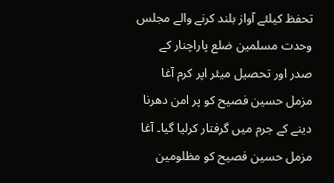تحفظ کیلئے آواز بلند کرنے والے مجلس وحدت مسلمین ضلع پاراچنار کے صدر اور تحصیل میئر اپر کرم آغا مزمل حسین فصیح کو پر امن دھرنا دینے کے جرم میں گرفتار کرلیا گیا۔ آغا مزمل حسین فصیح کو مظلومین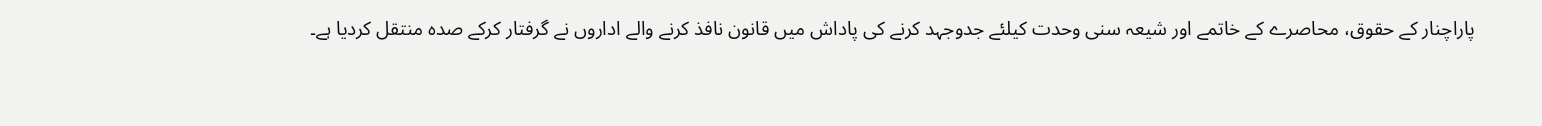پاراچنار کے حقوق، محاصرے کے خاتمے اور شیعہ سنی وحدت کیلئے جدوجہد کرنے کی پاداش میں قانون نافذ کرنے والے اداروں نے گرفتار کرکے صدہ منتقل کردیا ہے۔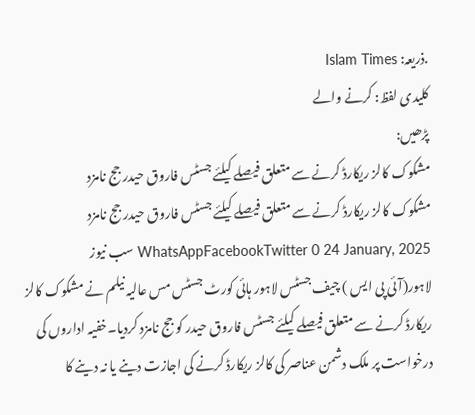.ذریعہ: Islam Times
کلیدی لفظ: کرنے والے
پڑھیں:
مشکوک کالز ریکارڈ کرنے سے متعلق فیصلے کیلئے جسٹس فاروق حیدر جج نامزد
مشکوک کالز ریکارڈ کرنے سے متعلق فیصلے کیلئے جسٹس فاروق حیدر جج نامزد WhatsAppFacebookTwitter 0 24 January, 2025 سب نیوز
لاہور(آئی پی ایس ) چیف جسٹس لاہور ہائی کورٹ جسٹس مس عالیہ نیلم نے مشکوک کالز ریکارڈ کرنے سے متعلق فیصلے کیلئے جسٹس فاروق حیدر کو جج نامزد کردیا۔خفیہ اداروں کی درخواست پر ملک دشمن عناصر کی کالز ریکارڈ کرنے کی اجازت دینے یا نہ دینے کا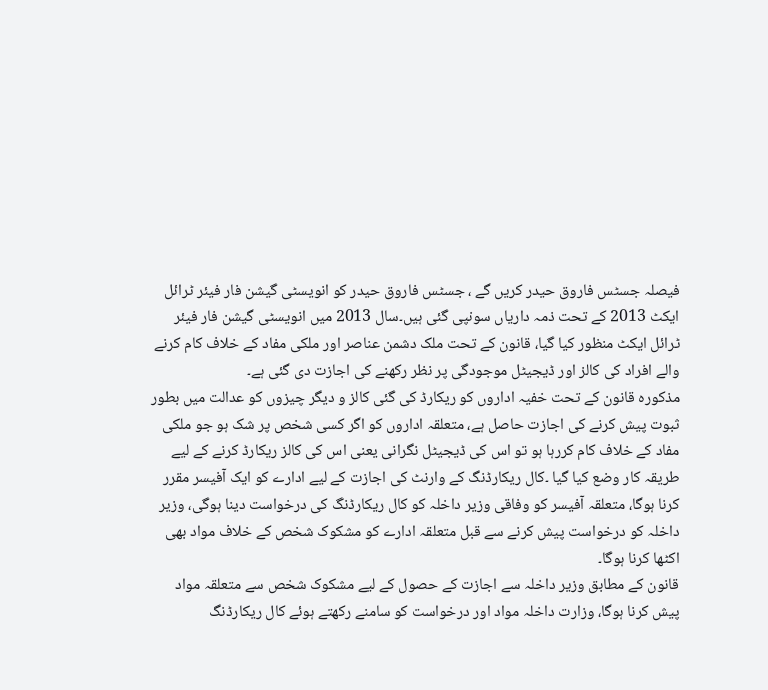فیصلہ جسٹس فاروق حیدر کریں گے ، جسٹس فاروق حیدر کو انویسٹی گیشن فار فیئر ٹرائل ایکٹ 2013 کے تحت ذمہ داریاں سونپی گئی ہیں۔سال 2013 میں انویسٹی گیشن فار فیئر ٹرائل ایکٹ منظور کیا گیا، قانون کے تحت ملک دشمن عناصر اور ملکی مفاد کے خلاف کام کرنے والے افراد کی کالز اور ڈیجیٹل موجودگی پر نظر رکھنے کی اجازت دی گئی ہے۔
مذکورہ قانون کے تحت خفیہ اداروں کو ریکارڈ کی گئی کالز و دیگر چیزوں کو عدالت میں بطور ثبوت پیش کرنے کی اجازت حاصل ہے، متعلقہ اداروں کو اگر کسی شخص پر شک ہو جو ملکی مفاد کے خلاف کام کررہا ہو تو اس کی ڈیجیٹل نگرانی یعنی اس کی کالز ریکارڈ کرنے کے لیے طریقہ کار وضع کیا گیا ۔کال ریکارڈنگ کے وارنٹ کی اجازت کے لیے ادارے کو ایک آفیسر مقرر کرنا ہوگا، متعلقہ آفیسر کو وفاقی وزیر داخلہ کو کال ریکارڈنگ کی درخواست دینا ہوگی، وزیر داخلہ کو درخواست پیش کرنے سے قبل متعلقہ ادارے کو مشکوک شخص کے خلاف مواد بھی اکٹھا کرنا ہوگا۔
قانون کے مطابق وزیر داخلہ سے اجازت کے حصول کے لیے مشکوک شخص سے متعلقہ مواد پیش کرنا ہوگا، وزارت داخلہ مواد اور درخواست کو سامنے رکھتے ہوئے کال ریکارڈنگ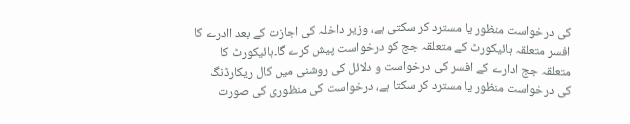کی درخواست منظور یا مسترد کر سکتی ہے، وزیر داخلہ کی اجازت کے بعد اادرے کا افسر متعلقہ ہائیکورٹ کے متعلقہ جج کو درخواست پیش کرے گا۔ہائیکورٹ کا متعلقہ جج ادارے کے افسر کی درخواست و دلائل کی روشنی میں کال ریکارڈنگ کی درخواست منظور یا مسترد کر سکتا ہے، درخواست کی منظوری کی صورت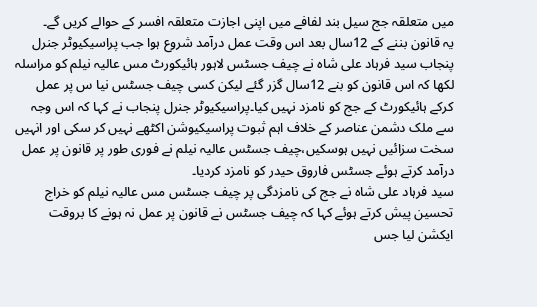میں متعلقہ جج سیل بند لفافے میں اپنی اجازت متعلقہ افسر کے حوالے کریں گے۔
یہ قانون بننے کے 12سال بعد اس وقت عمل درآمد شروع ہوا جب پراسیکیوٹر جنرل پنجاب سید فرہاد علی شاہ نے چیف جسٹس لاہور ہائیکورٹ مس عالیہ نیلم کو مراسلہ لکھا کہ اس قانون کو بنے 12سال گزر گئے لیکن کسی چیف جسٹس نیا س پر عمل کرکے ہائیکورٹ کے جج کو نامزد نہیں کیا۔پراسیکیوٹر جنرل پنجاب نے کہا کہ اس وجہ سے ملک دشمن عناصر کے خلاف اہم ثبوت پراسیکیوشن اکٹھے نہیں کر سکی اور انہیں سخت سزائیں نہیں ہوسکیں،چیف جسٹس عالیہ نیلم نے فوری طور پر قانون پر عمل درآمد کرتے ہوئے جسٹس فاروق حیدر کو نامزد کردیا۔
سید فرہاد علی شاہ نے جج کی نامزدگی پر چیف جسٹس مس عالیہ نیلم کو خراج تحسین پیش کرتے ہوئے کہا کہ چیف جسٹس نے قانون پر عمل نہ ہونے کا بروقت ایکشن لیا جس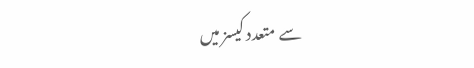سے متعدد کیسز میں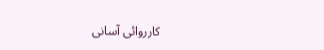کارروائی آسانی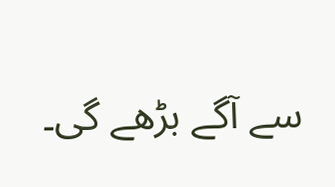سے آگے بڑھے گی۔